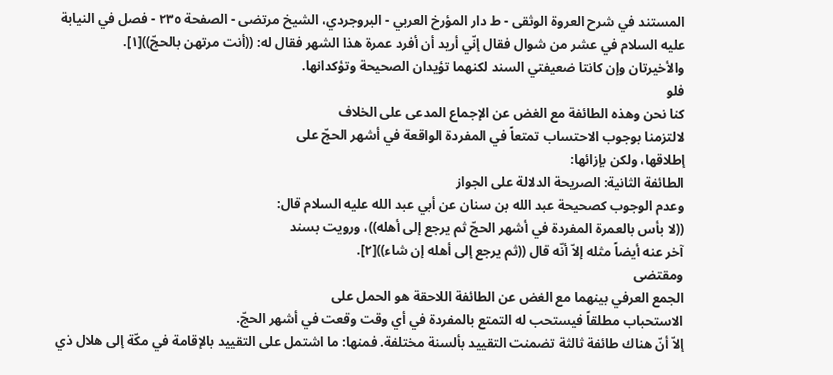المستند في شرح العروة الوثقى - ط دار المؤرخ العربي - البروجردي، الشيخ مرتضى - الصفحة ٢٣٥ - فصل في النيابة
عليه السلام في عشر من شوال فقال إنّي أريد أن أفرد عمرة هذا الشهر فقال له: ((أنت مرتهن بالحجّ))[١].
والأخيرتان وإن كانتا ضعيفتي السند لكنهما تؤيدان الصحيحة وتؤكدانها.
فلو
كنا نحن وهذه الطائفة مع الغض عن الإجماع المدعى على الخلاف
لالتزمنا بوجوب الاحتساب تمتعاً في المفردة الواقعة في أشهر الحجّ على
إطلاقها، ولكن بإزائها:
الطائفة الثانية: الصريحة الدلالة على الجواز
وعدم الوجوب كصحيحة عبد الله بن سنان عن أبي عبد الله عليه السلام قال:
((لا بأس بالعمرة المفردة في أشهر الحجّ ثم يرجع إلى أهله))، ورويت بسند
آخر عنه أيضاً مثله إلاّ أنّه قال ((ثم يرجع إلى أهله إن شاء))[٢].
ومقتضى
الجمع العرفي بينهما مع الغض عن الطائفة اللاحقة هو الحمل على
الاستحباب مطلقاً فيستحب له التمتع بالمفردة في أي وقت وقعت في أشهر الحجّ.
إلاّ أنّ هناك طائفة ثالثة تضمنت التقييد بألسنة مختلفة. فمنها: ما اشتمل على التقييد بالإقامة في مكّة إلى هلال ذي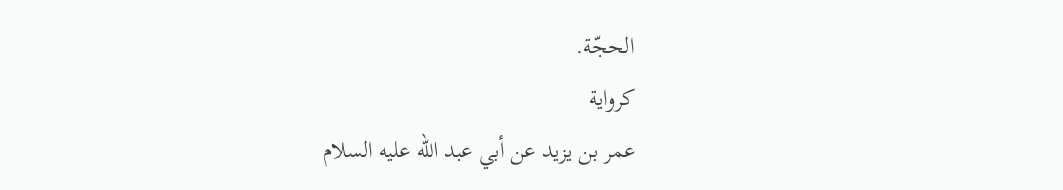الحجّة.
كرواية
عمر بن يزيد عن أبي عبد الله عليه السلام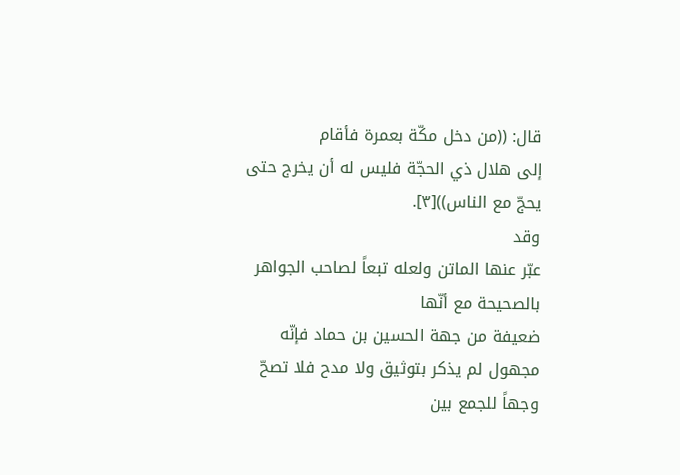قال: ((من دخل مكّة بعمرة فأقام
إلى هلال ذي الحجّة فليس له أن يخرج حتى يحجّ مع الناس))[٣].
وقد
عبّر عنها الماتن ولعله تبعاً لصاحب الجواهر بالصحيحة مع أنّها
ضعيفة من جهة الحسين بن حماد فإنّه مجهول لم يذكر بتوثيق ولا مدح فلا تصحّ
وجهاً للجمع بين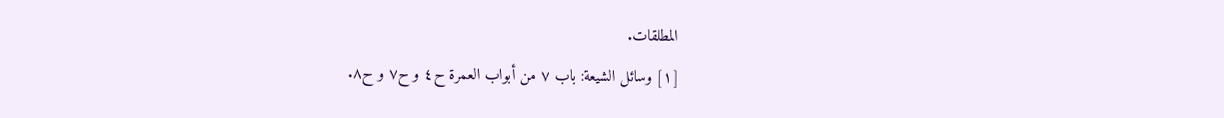المطلقات.
[١] وسائل الشيعة: باب ٧ من أبواب العمرة ح٤ و ح٧ و ح٨.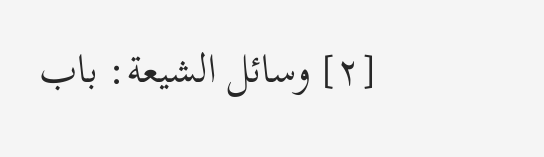[٢] وسائل الشيعة: باب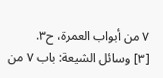٧ من أبواب العمرة، ح٣.
[٣] وسائل الشيعة: باب ٧ من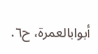أبوابالعمرة، ح٦.